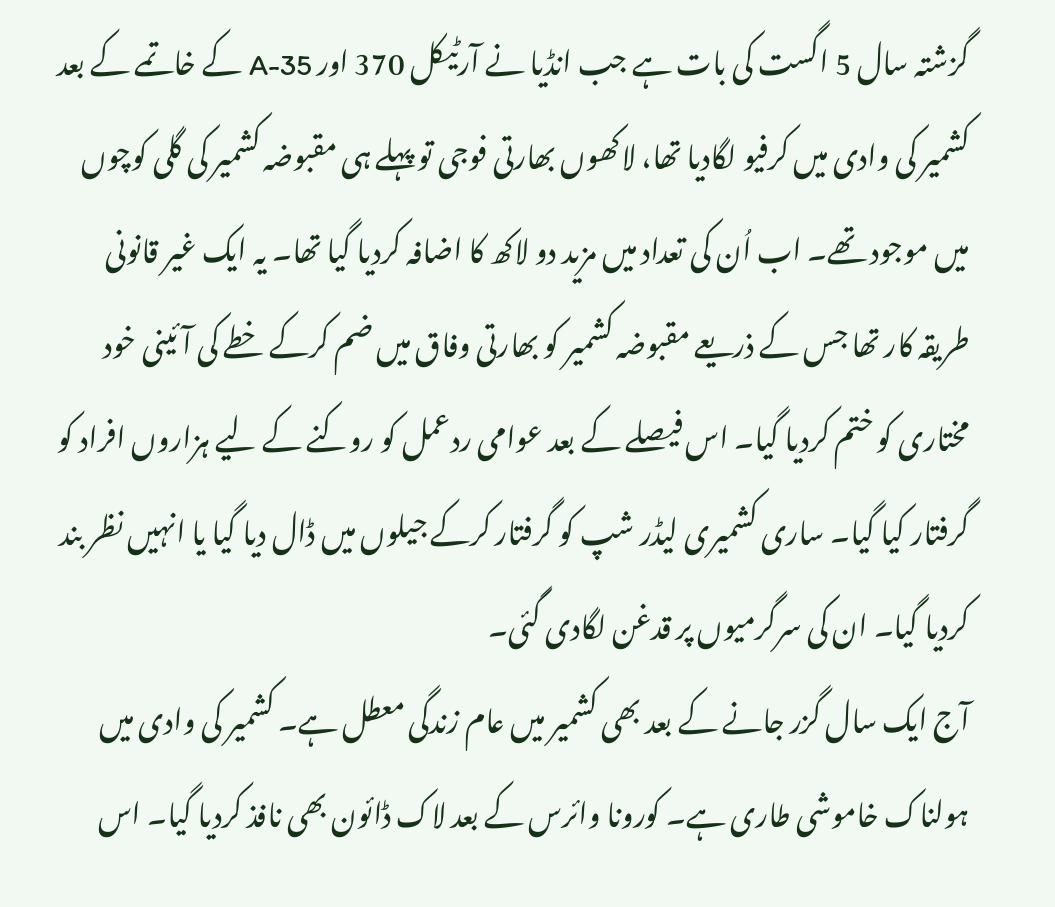گزشتہ سال 5 اگست کی بات ہے جب انڈیا نے آرٹیکل 370 اور 35-A کے خاتمے کے بعد کشمیر کی وادی میں کرفیو لگادیا تھا، لاکھوں بھارتی فوجی تو پہلے ہی مقبوضہ کشمیر کی گلی کوچوں میں موجود تھے۔ اب اُن کی تعداد میں مزید دو لاکھ کا اضافہ کردیا گیا تھا۔ یہ ایک غیر قانونی طریقہ کار تھا جس کے ذریعے مقبوضہ کشمیر کو بھارتی وفاق میں ضم کرکے خطے کی آئینی خود مختاری کو ختم کردیا گیا۔ اس فیصلے کے بعد عوامی ردعمل کو روکنے کے لیے ہزاروں افراد کو گرفتار کیا گیا۔ ساری کشمیری لیڈر شپ کو گرفتار کرکے جیلوں میں ڈال دیا گیا یا انہیں نظر بند کردیا گیا۔ ان کی سرگرمیوں پر قدغن لگادی گئی۔
آج ایک سال گزر جانے کے بعد بھی کشمیر میں عام زندگی معطل ہے۔ کشمیر کی وادی میں ہولناک خاموشی طاری ہے۔ کورونا وائرس کے بعد لاک ڈائون بھی نافذ کردیا گیا۔ اس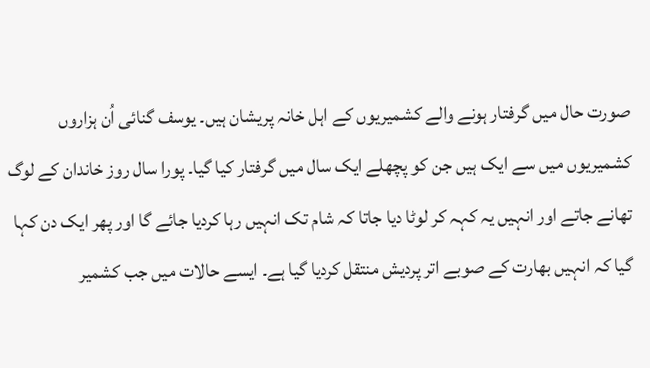صورت حال میں گرفتار ہونے والے کشمیریوں کے اہل خانہ پریشان ہیں۔ یوسف گنائی اُن ہزاروں کشمیریوں میں سے ایک ہیں جن کو پچھلے ایک سال میں گرفتار کیا گیا۔ پورا سال روز خاندان کے لوگ تھانے جاتے اور انہیں یہ کہہ کر لوٹا دیا جاتا کہ شام تک انہیں رہا کردیا جائے گا اور پھر ایک دن کہا گیا کہ انہیں بھارت کے صوبے اتر پردیش منتقل کردیا گیا ہے۔ ایسے حالات میں جب کشمیر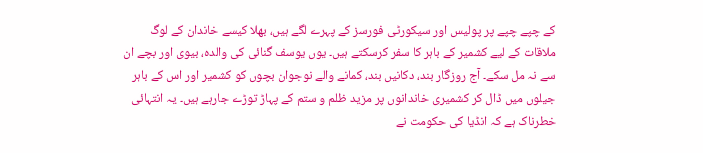کے چپے چپے پر پولیس اور سیکورٹی فورسز کے پہرے لگے ہیں، بھلا کیسے خاندان کے لوگ ملاقات کے لیے کشمیر کے باہر کا سفر کرسکتے ہیں۔ یوں یوسف گنائی کی والدہ، بیوی اور بچے ان سے نہ مل سکے۔ آج روزگار بند، دکانیں بند، کمانے والے نوجوان بچوں کو کشمیر اور اس کے باہر جیلوں میں ڈال کر کشمیری خاندانوں پر مزید ظلم و ستم کے پہاڑ توڑے جارہے ہیں۔ یہ انتہائی خطرناک ہے کہ انڈیا کی حکومت نے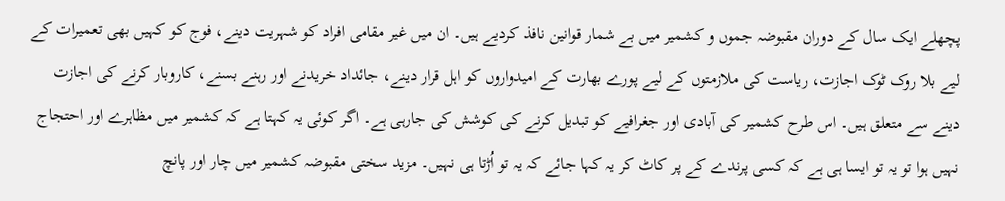پچھلے ایک سال کے دوران مقبوضہ جموں و کشمیر میں بے شمار قوانین نافذ کردیے ہیں۔ ان میں غیر مقامی افراد کو شہریت دینے، فوج کو کہیں بھی تعمیرات کے لیے بلا روک ٹوک اجازت، ریاست کی ملازمتوں کے لیے پورے بھارت کے امیدواروں کو اہل قرار دینے، جائداد خریدنے اور رہنے بسنے، کاروبار کرنے کی اجازت دینے سے متعلق ہیں۔ اس طرح کشمیر کی آبادی اور جغرافیے کو تبدیل کرنے کی کوشش کی جارہی ہے۔ اگر کوئی یہ کہتا ہے کہ کشمیر میں مظاہرے اور احتجاج نہیں ہوا تو یہ تو ایسا ہی ہے کہ کسی پرندے کے پر کاٹ کر یہ کہا جائے کہ یہ تو اُڑتا ہی نہیں۔ مزید سختی مقبوضہ کشمیر میں چار اور پانچ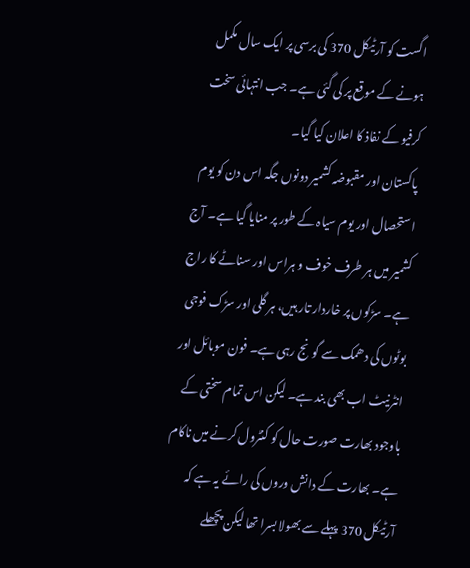اگست کو آرٹیکل 370 کی برسی پر ایک سال مکمل ہونے کے موقع پر کی گئی ہے۔ جب انتہائی سخت کرفیو کے نفاذ کا اعلان کیا گیا۔
پاکستان اور مقبوضہ کشمیر دونوں جگہ اس دن کو یوم استحصال اور یوم سیاہ کے طور پر منایا گیا ہے۔ آج کشمیر میں ہر طرف خوف و ہراس اور سناٹے کا راج ہے۔ سڑکوں پر خاردار تار ہیں، ہر گلی اور سڑک فوجی بوٹوں کی دھمک سے گونج رہی ہے۔ فون موبائل اور انٹرنیٹ اب بھی بند ہے۔ لیکن اس تمام سختی کے باوجود بھارت صورت حال کو کنٹرول کرنے میں ناکام ہے۔ بھارت کے دانش وروں کی رائے یہ ہے کہ آرٹیکل 370 پہلے سے بھولا بسرا تھا لیکن پچھلے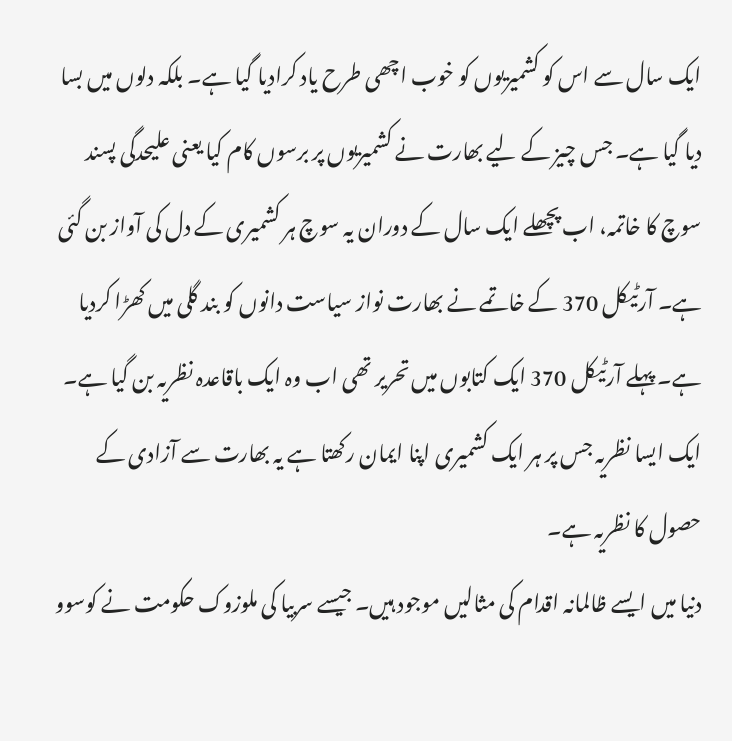ایک سال سے اس کو کشمیریوں کو خوب اچھی طرح یاد کرادیا گیا ہے۔ بلکہ دلوں میں بسا دیا گیا ہے۔ جس چیز کے لیے بھارت نے کشمیریوں پر برسوں کام کیا یعنی علیحدگی پسند سوچ کا خاتمہ، اب پچھلے ایک سال کے دوران یہ سوچ ہر کشمیری کے دل کی آواز بن گئی ہے۔ آرٹیکل 370 کے خاتمے نے بھارت نواز سیاست دانوں کو بند گلی میں کھڑا کردیا ہے۔ پہلے آرٹیکل 370 ایک کتابوں میں تحریر تھی اب وہ ایک باقاعدہ نظریہ بن گیا ہے۔ ایک ایسا نظریہ جس پر ہر ایک کشمیری اپنا ایمان رکھتا ہے یہ بھارت سے آزادی کے حصول کا نظریہ ہے۔
دنیا میں ایسے ظالمانہ اقدام کی مثالیں موجود ہیں۔ جیسے سربیا کی ملوزوک حکومت نے کوسوو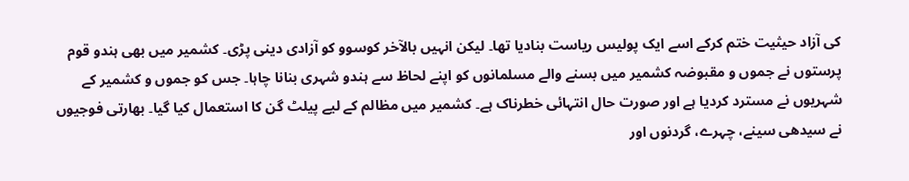کی آزاد حیثیت ختم کرکے اسے ایک پولیس ریاست بنادیا تھا۔ لیکن انہیں بالآخر کوسوو کو آزادی دینی پڑی۔ کشمیر میں بھی ہندو قوم پرستوں نے جموں و مقبوضہ کشمیر میں بسنے والے مسلمانوں کو اپنے لحاظ سے ہندو شہری بنانا چاہا۔ جس کو جموں و کشمیر کے شہریوں نے مسترد کردیا ہے اور صورت حال انتہائی خطرناک ہے۔ کشمیر میں مظالم کے لیے پیلٹ گن کا استعمال کیا گیا۔ بھارتی فوجیوں نے سیدھی سینے، چہرے، گردنوں اور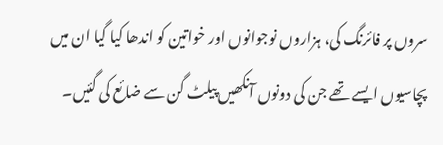سروں پر فائرنگ کی، ہزاروں نوجوانوں اور خواتین کو اندھا کیا گیا ان میں پچاسیوں ایسے تھے جن کی دونوں آنکھیں پیلٹ گن سے ضائع کی گئیں۔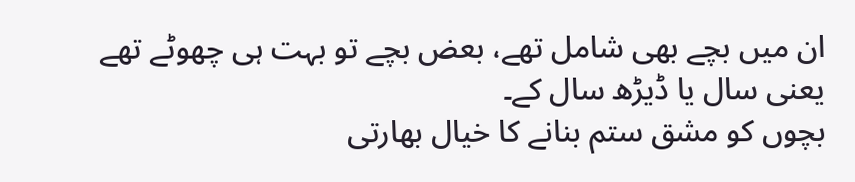ان میں بچے بھی شامل تھے، بعض بچے تو بہت ہی چھوٹے تھے یعنی سال یا ڈیڑھ سال کے۔
بچوں کو مشق ستم بنانے کا خیال بھارتی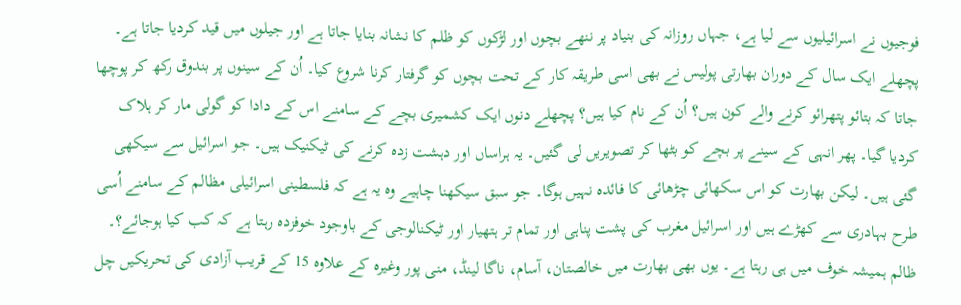فوجیوں نے اسرائیلیوں سے لیا ہے، جہاں روزانہ کی بنیاد پر ننھے بچوں اور لڑکوں کو ظلم کا نشانہ بنایا جاتا ہے اور جیلوں میں قید کردیا جاتا ہے۔ پچھلے ایک سال کے دوران بھارتی پولیس نے بھی اسی طریقہ کار کے تحت بچوں کو گرفتار کرنا شروع کیا۔ اُن کے سینوں پر بندوق رکھ کر پوچھا جاتا کہ بتائو پتھرائو کرنے والے کون ہیں؟ اُن کے نام کیا ہیں؟ پچھلے دنوں ایک کشمیری بچے کے سامنے اس کے دادا کو گولی مار کر ہلاک کردیا گیا۔ پھر انہی کے سینے پر بچے کو بٹھا کر تصویریں لی گئیں۔ یہ ہراساں اور دہشت زدہ کرنے کی ٹیکنیک ہیں۔ جو اسرائیل سے سیکھی گئی ہیں۔ لیکن بھارت کو اس سکھائی چڑھائی کا فائدہ نہیں ہوگا۔ جو سبق سیکھنا چاہیے وہ یہ ہے کہ فلسطینی اسرائیلی مظالم کے سامنے اُسی طرح بہادری سے کھڑے ہیں اور اسرائیل مغرب کی پشت پناہی اور تمام تر ہتھیار اور ٹیکنالوجی کے باوجود خوفزدہ رہتا ہے کہ کب کیا ہوجائے؟۔ ظالم ہمیشہ خوف میں ہی رہتا ہے۔ یوں بھی بھارت میں خالصتان، آسام، ناگا لینڈ، منی پور وغیرہ کے علاوہ 15 کے قریب آزادی کی تحریکیں چل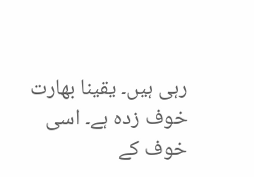رہی ہیں۔ یقینا بھارت خوف زدہ ہے۔ اسی خوف کے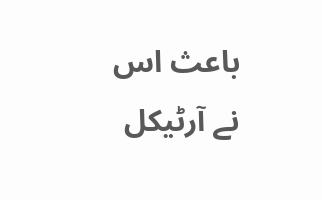باعث اس نے آرٹیکل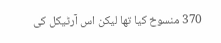370 منسوخ کیا تھا لیکن اس آرٹیکل کی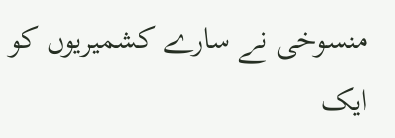منسوخی نے سارے کشمیریوں کو ایک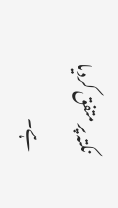نکتہ پر متفق کردیا ہے۔